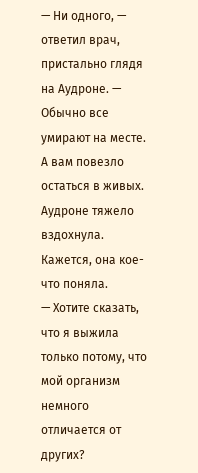— Ни одного, — ответил врач, пристально глядя на Аудроне. — Обычно все умирают на месте. А вам повезло остаться в живых.
Аудроне тяжело вздохнула. Кажется, она кое-что поняла.
— Хотите сказать, что я выжила только потому, что мой организм немного отличается от других?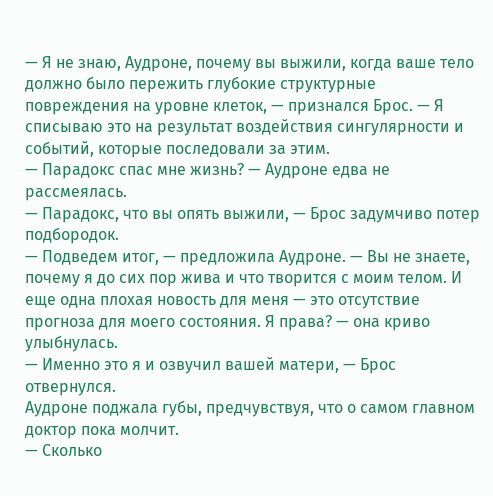— Я не знаю, Аудроне, почему вы выжили, когда ваше тело должно было пережить глубокие структурные повреждения на уровне клеток, — признался Брос. — Я списываю это на результат воздействия сингулярности и событий, которые последовали за этим.
— Парадокс спас мне жизнь? — Аудроне едва не рассмеялась.
— Парадокс, что вы опять выжили, — Брос задумчиво потер подбородок.
— Подведем итог, — предложила Аудроне. — Вы не знаете, почему я до сих пор жива и что творится с моим телом. И еще одна плохая новость для меня — это отсутствие прогноза для моего состояния. Я права? — она криво улыбнулась.
— Именно это я и озвучил вашей матери, — Брос отвернулся.
Аудроне поджала губы, предчувствуя, что о самом главном доктор пока молчит.
— Сколько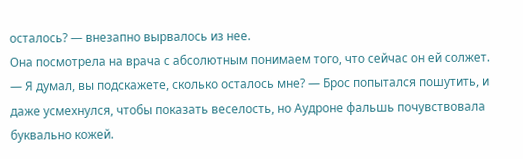осталось? — внезапно вырвалось из нее.
Она посмотрела на врача с абсолютным понимаем того, что сейчас он ей солжет.
— Я думал, вы подскажете, сколько осталось мне? — Брос попытался пошутить, и даже усмехнулся, чтобы показать веселость, но Аудроне фальшь почувствовала буквально кожей.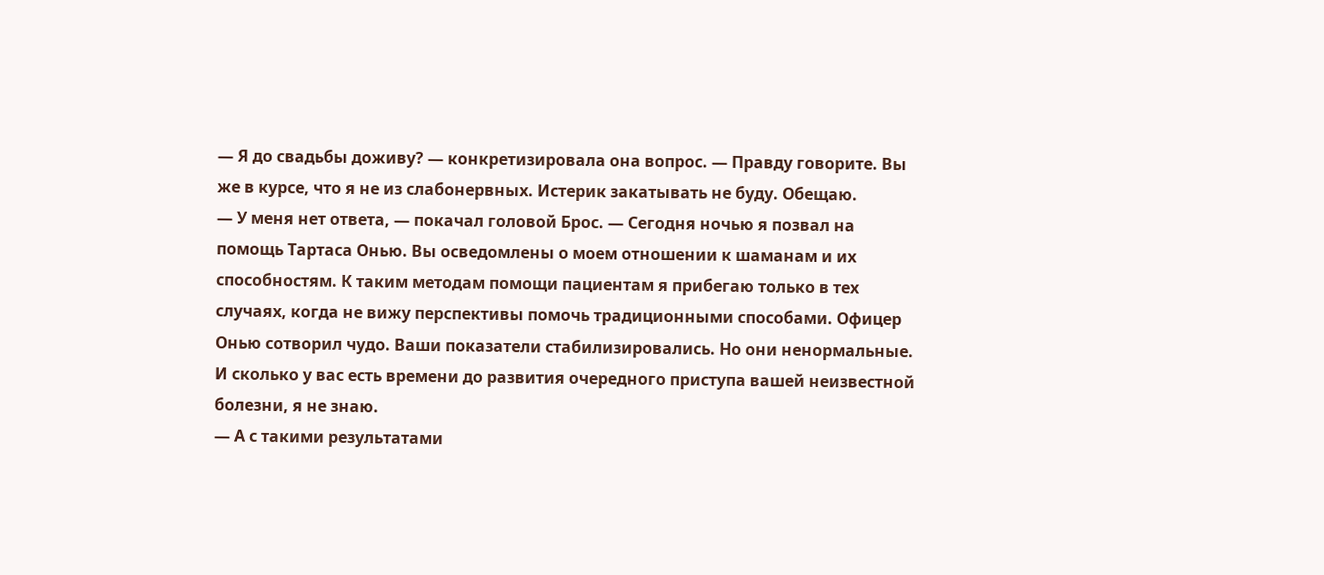— Я до свадьбы доживу? — конкретизировала она вопрос. — Правду говорите. Вы же в курсе, что я не из слабонервных. Истерик закатывать не буду. Обещаю.
— У меня нет ответа, — покачал головой Брос. — Сегодня ночью я позвал на помощь Тартаса Онью. Вы осведомлены о моем отношении к шаманам и их способностям. К таким методам помощи пациентам я прибегаю только в тех случаях, когда не вижу перспективы помочь традиционными способами. Офицер Онью сотворил чудо. Ваши показатели стабилизировались. Но они ненормальные. И сколько у вас есть времени до развития очередного приступа вашей неизвестной болезни, я не знаю.
— А с такими результатами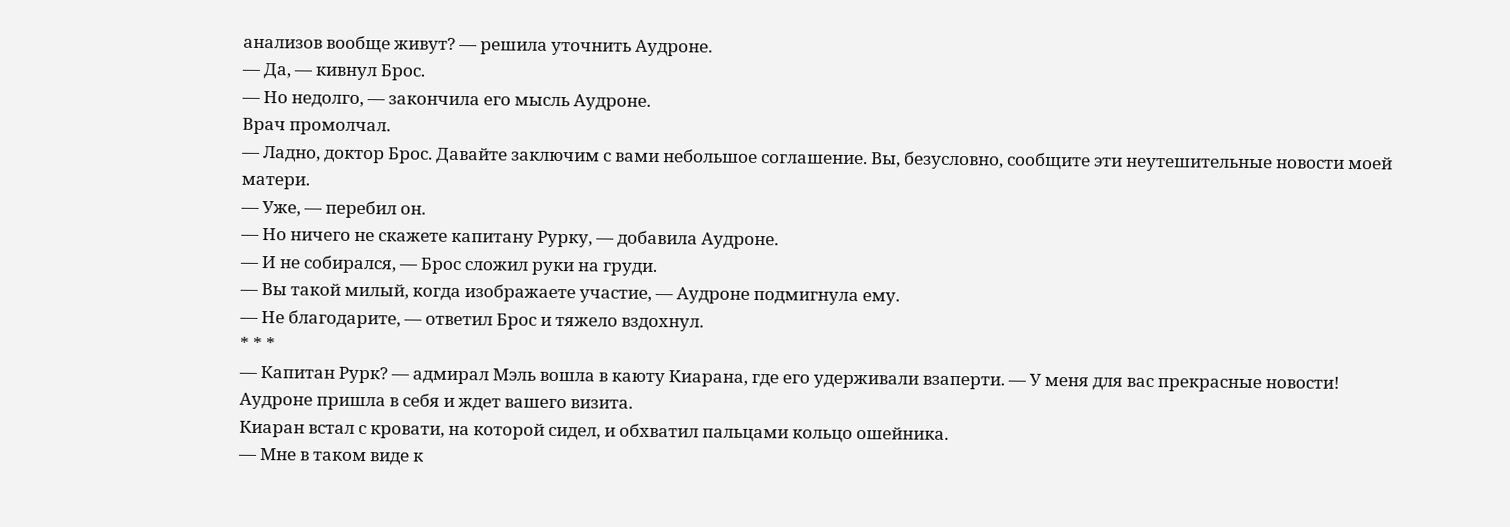анализов вообще живут? — решила уточнить Аудроне.
— Да, — кивнул Брос.
— Но недолго, — закончила его мысль Аудроне.
Врач промолчал.
— Ладно, доктор Брос. Давайте заключим с вами небольшое соглашение. Вы, безусловно, сообщите эти неутешительные новости моей матери.
— Уже, — перебил он.
— Но ничего не скажете капитану Рурку, — добавила Аудроне.
— И не собирался, — Брос сложил руки на груди.
— Вы такой милый, когда изображаете участие, — Аудроне подмигнула ему.
— Не благодарите, — ответил Брос и тяжело вздохнул.
* * *
— Капитан Рурк? — адмирал Мэль вошла в каюту Киарана, где его удерживали взаперти. — У меня для вас прекрасные новости! Аудроне пришла в себя и ждет вашего визита.
Киаран встал с кровати, на которой сидел, и обхватил пальцами кольцо ошейника.
— Мне в таком виде к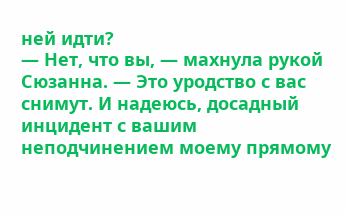ней идти?
— Нет, что вы, — махнула рукой Сюзанна. — Это уродство с вас снимут. И надеюсь, досадный инцидент с вашим неподчинением моему прямому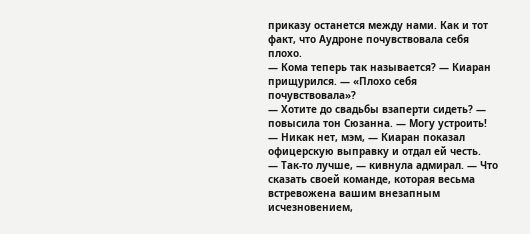приказу останется между нами. Как и тот факт, что Аудроне почувствовала себя плохо.
— Кома теперь так называется? — Киаран прищурился. — «Плохо себя почувствовала»?
— Хотите до свадьбы взаперти сидеть? — повысила тон Сюзанна. — Могу устроить!
— Никак нет, мэм, — Киаран показал офицерскую выправку и отдал ей честь.
— Так-то лучше, — кивнула адмирал. — Что сказать своей команде, которая весьма встревожена вашим внезапным исчезновением,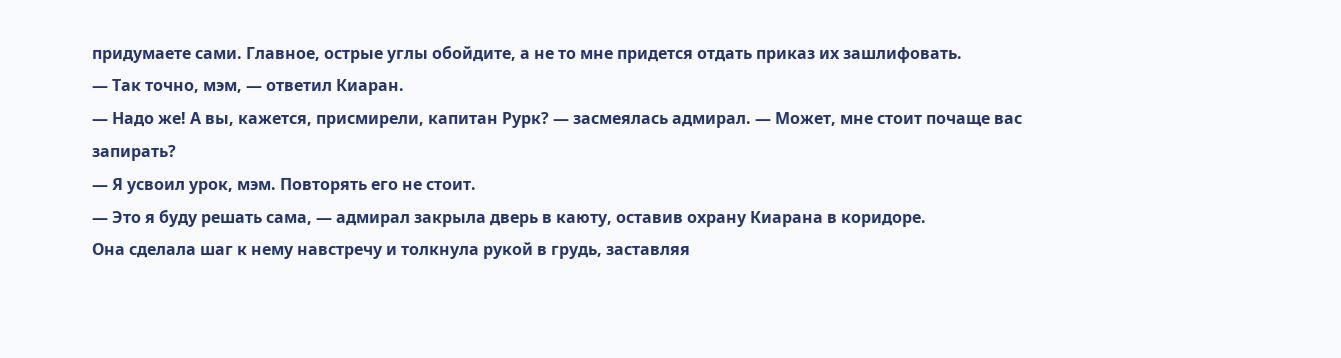придумаете сами. Главное, острые углы обойдите, а не то мне придется отдать приказ их зашлифовать.
— Так точно, мэм, — ответил Киаран.
— Надо же! А вы, кажется, присмирели, капитан Рурк? — засмеялась адмирал. — Может, мне стоит почаще вас запирать?
— Я усвоил урок, мэм. Повторять его не стоит.
— Это я буду решать сама, — адмирал закрыла дверь в каюту, оставив охрану Киарана в коридоре.
Она сделала шаг к нему навстречу и толкнула рукой в грудь, заставляя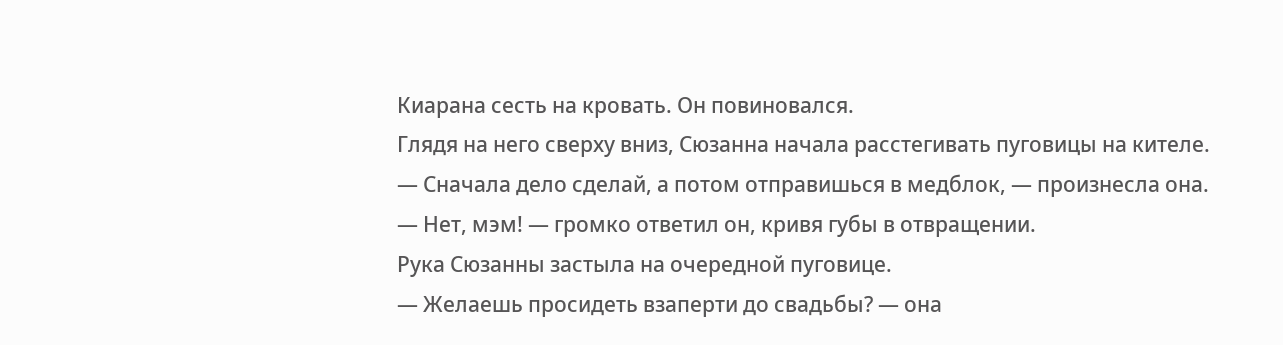Киарана сесть на кровать. Он повиновался.
Глядя на него сверху вниз, Сюзанна начала расстегивать пуговицы на кителе.
— Сначала дело сделай, а потом отправишься в медблок, — произнесла она.
— Нет, мэм! — громко ответил он, кривя губы в отвращении.
Рука Сюзанны застыла на очередной пуговице.
— Желаешь просидеть взаперти до свадьбы? — она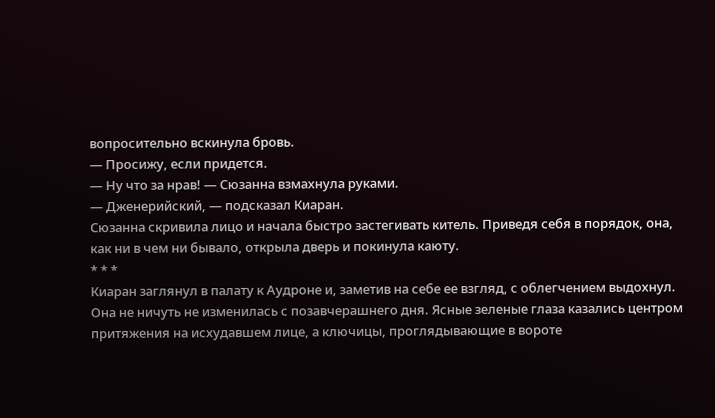вопросительно вскинула бровь.
— Просижу, если придется.
— Ну что за нрав! — Сюзанна взмахнула руками.
— Дженерийский, — подсказал Киаран.
Сюзанна скривила лицо и начала быстро застегивать китель. Приведя себя в порядок, она, как ни в чем ни бывало, открыла дверь и покинула каюту.
* * *
Киаран заглянул в палату к Аудроне и, заметив на себе ее взгляд, с облегчением выдохнул. Она не ничуть не изменилась с позавчерашнего дня. Ясные зеленые глаза казались центром притяжения на исхудавшем лице, а ключицы, проглядывающие в вороте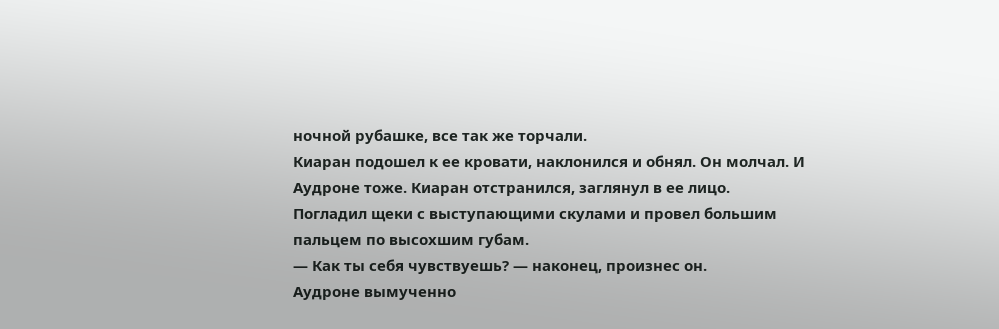ночной рубашке, все так же торчали.
Киаран подошел к ее кровати, наклонился и обнял. Он молчал. И Аудроне тоже. Киаран отстранился, заглянул в ее лицо. Погладил щеки с выступающими скулами и провел большим пальцем по высохшим губам.
— Как ты себя чувствуешь? — наконец, произнес он.
Аудроне вымученно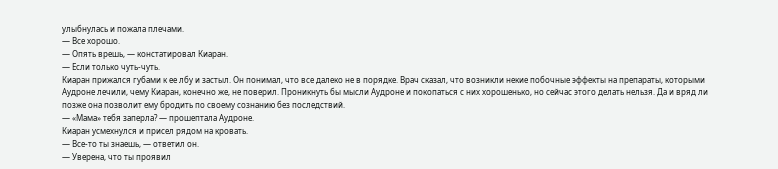улыбнулась и пожала плечами.
— Все хорошо.
— Опять врешь, — констатировал Киаран.
— Если только чуть-чуть.
Киаран прижался губами к ее лбу и застыл. Он понимал, что все далеко не в порядке. Врач сказал, что возникли некие побочные эффекты на препараты, которыми Аудроне лечили, чему Киаран, конечно же, не поверил. Проникнуть бы мысли Аудроне и покопаться с них хорошенько, но сейчас этого делать нельзя. Да и вряд ли позже она позволит ему бродить по своему сознанию без последствий.
— «Мама» тебя заперла? — прошептала Аудроне.
Киаран усмехнулся и присел рядом на кровать.
— Все-то ты знаешь, — ответил он.
— Уверена, что ты проявил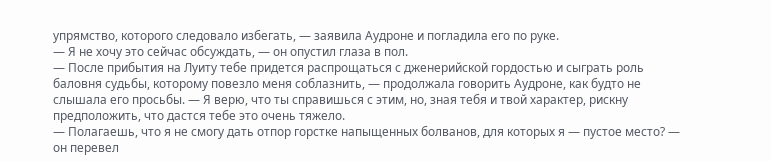упрямство, которого следовало избегать, — заявила Аудроне и погладила его по руке.
— Я не хочу это сейчас обсуждать, — он опустил глаза в пол.
— После прибытия на Луиту тебе придется распрощаться с дженерийской гордостью и сыграть роль баловня судьбы, которому повезло меня соблазнить, — продолжала говорить Аудроне, как будто не слышала его просьбы. — Я верю, что ты справишься с этим, но, зная тебя и твой характер, рискну предположить, что дастся тебе это очень тяжело.
— Полагаешь, что я не смогу дать отпор горстке напыщенных болванов, для которых я — пустое место? — он перевел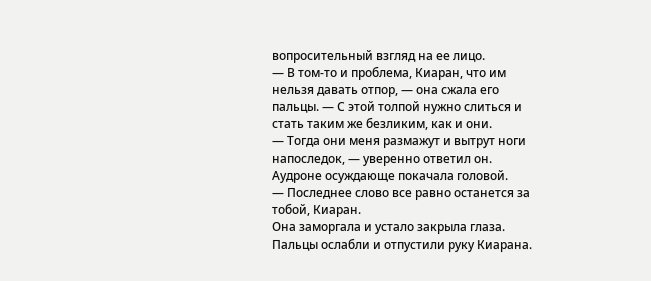вопросительный взгляд на ее лицо.
— В том-то и проблема, Киаран, что им нельзя давать отпор, — она сжала его пальцы. — С этой толпой нужно слиться и стать таким же безликим, как и они.
— Тогда они меня размажут и вытрут ноги напоследок, — уверенно ответил он.
Аудроне осуждающе покачала головой.
— Последнее слово все равно останется за тобой, Киаран.
Она заморгала и устало закрыла глаза. Пальцы ослабли и отпустили руку Киарана.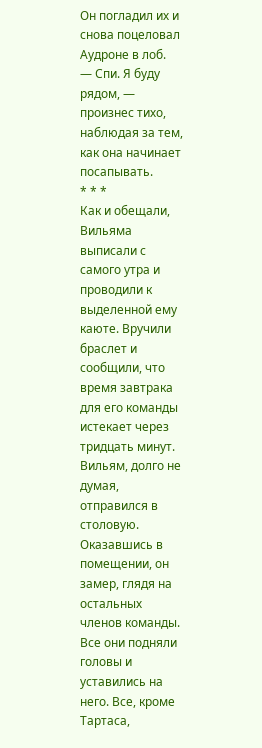Он погладил их и снова поцеловал Аудроне в лоб.
— Спи. Я буду рядом, — произнес тихо, наблюдая за тем, как она начинает посапывать.
* * *
Как и обещали, Вильяма выписали с самого утра и проводили к выделенной ему каюте. Вручили браслет и сообщили, что время завтрака для его команды истекает через тридцать минут.
Вильям, долго не думая, отправился в столовую. Оказавшись в помещении, он замер, глядя на остальных членов команды. Все они подняли головы и уставились на него. Все, кроме Тартаса,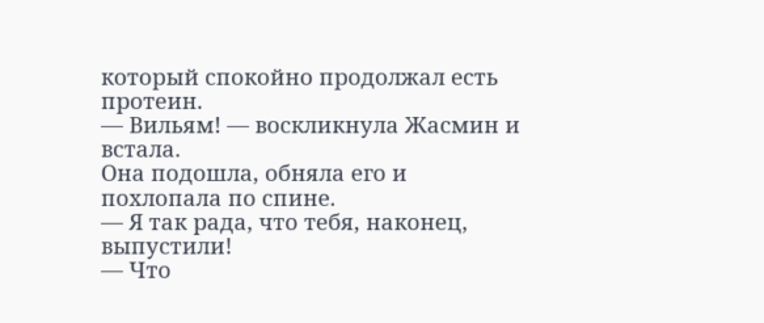который спокойно продолжал есть протеин.
— Вильям! — воскликнула Жасмин и встала.
Она подошла, обняла его и похлопала по спине.
— Я так рада, что тебя, наконец, выпустили!
— Что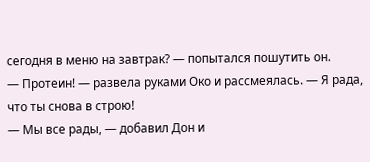сегодня в меню на завтрак? — попытался пошутить он.
— Протеин! — развела руками Око и рассмеялась. — Я рада, что ты снова в строю!
— Мы все рады, — добавил Дон и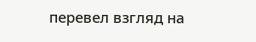перевел взгляд на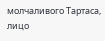молчаливого Тартаса, лицо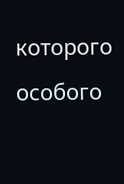которого особого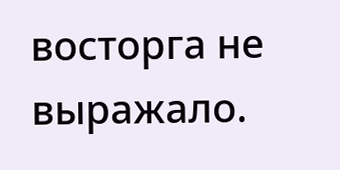восторга не выражало.